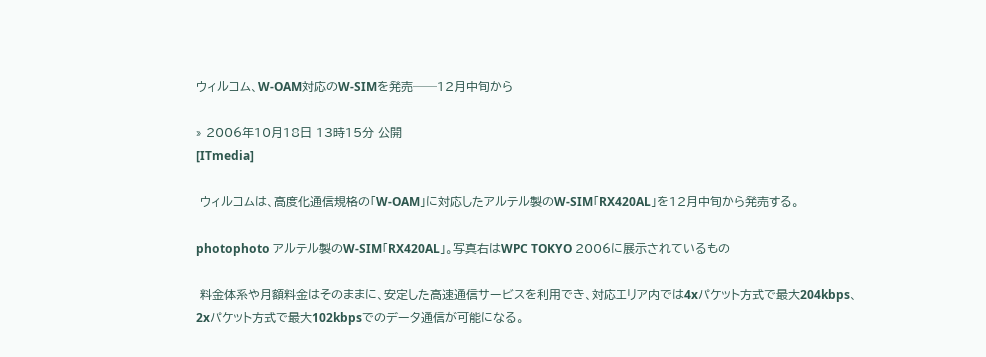ウィルコム、W-OAM対応のW-SIMを発売──12月中旬から

» 2006年10月18日 13時15分 公開
[ITmedia]

 ウィルコムは、高度化通信規格の「W-OAM」に対応したアルテル製のW-SIM「RX420AL」を12月中旬から発売する。

photophoto アルテル製のW-SIM「RX420AL」。写真右はWPC TOKYO 2006に展示されているもの

 料金体系や月額料金はそのままに、安定した高速通信サービスを利用でき、対応エリア内では4xパケット方式で最大204kbps、2xパケット方式で最大102kbpsでのデータ通信が可能になる。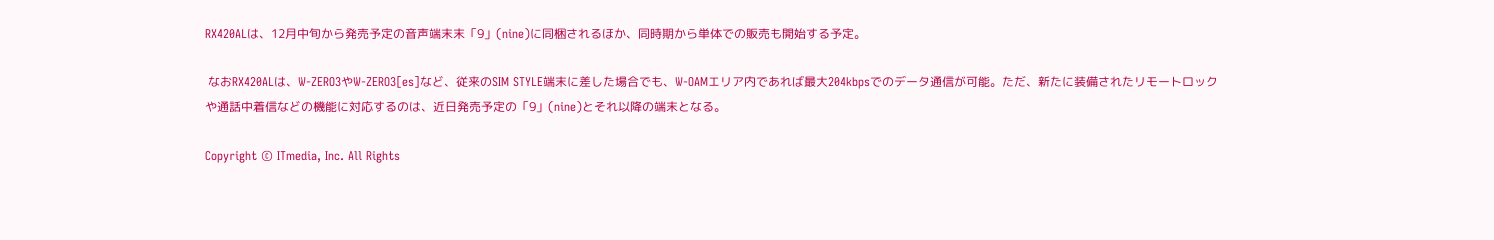RX420ALは、12月中旬から発売予定の音声端末末「9」(nine)に同梱されるほか、同時期から単体での販売も開始する予定。

 なおRX420ALは、W-ZERO3やW-ZERO3[es]など、従来のSIM STYLE端末に差した場合でも、W-OAMエリア内であれば最大204kbpsでのデータ通信が可能。ただ、新たに装備されたリモートロックや通話中着信などの機能に対応するのは、近日発売予定の「9」(nine)とそれ以降の端末となる。

Copyright © ITmedia, Inc. All Rights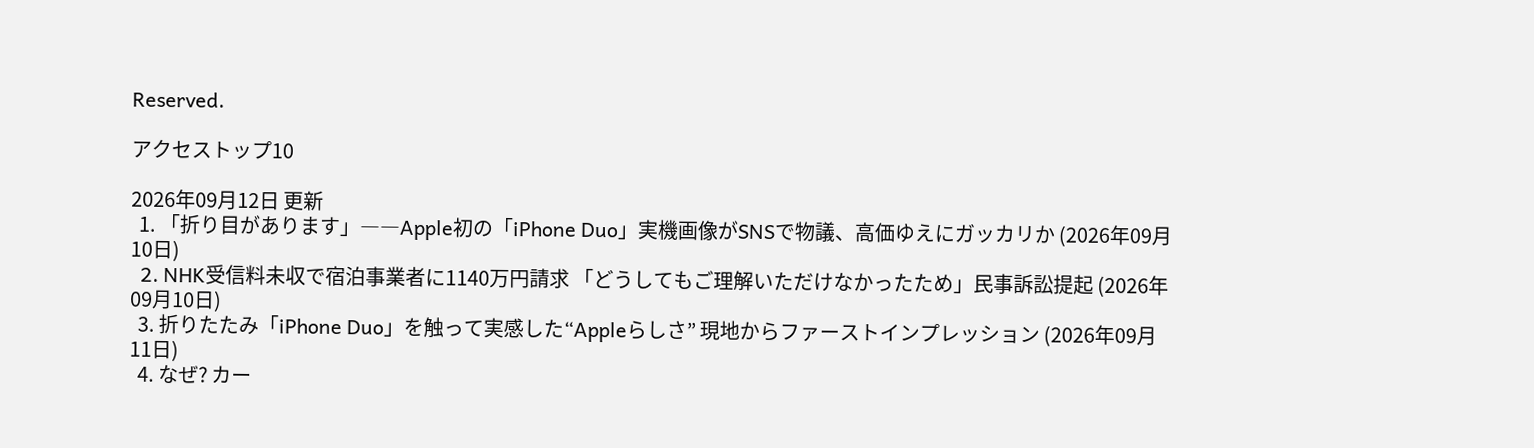Reserved.

アクセストップ10

2026年09月12日 更新
  1. 「折り目があります」――Apple初の「iPhone Duo」実機画像がSNSで物議、高価ゆえにガッカリか (2026年09月10日)
  2. NHK受信料未収で宿泊事業者に1140万円請求 「どうしてもご理解いただけなかったため」民事訴訟提起 (2026年09月10日)
  3. 折りたたみ「iPhone Duo」を触って実感した“Appleらしさ” 現地からファーストインプレッション (2026年09月11日)
  4. なぜ? カー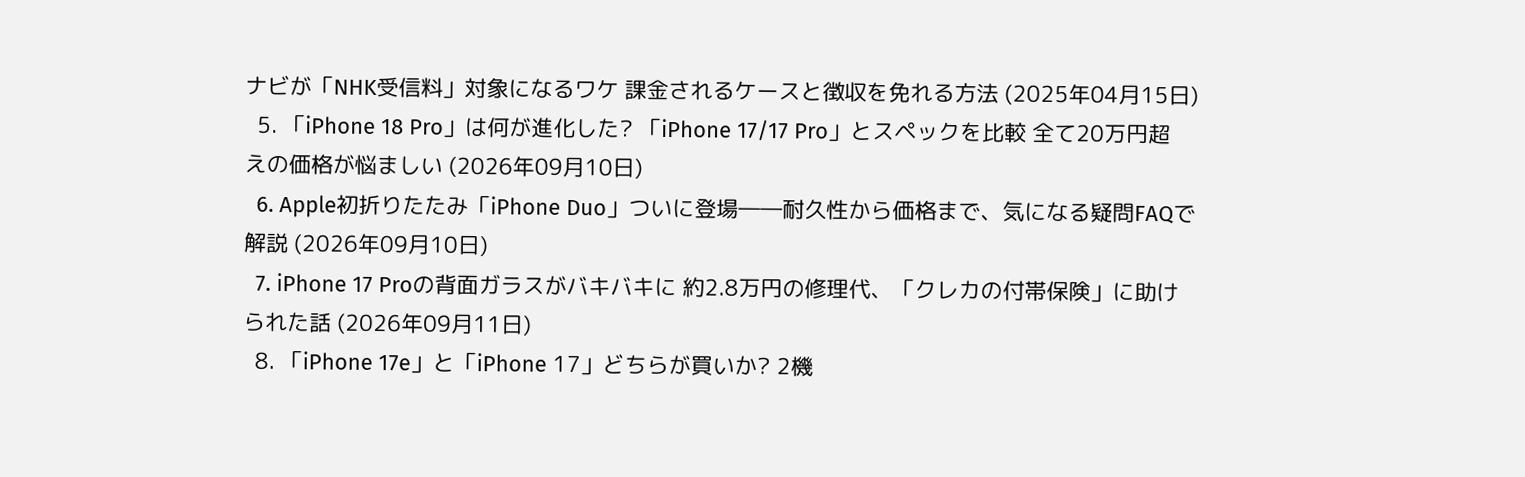ナビが「NHK受信料」対象になるワケ 課金されるケースと徴収を免れる方法 (2025年04月15日)
  5. 「iPhone 18 Pro」は何が進化した? 「iPhone 17/17 Pro」とスペックを比較 全て20万円超えの価格が悩ましい (2026年09月10日)
  6. Apple初折りたたみ「iPhone Duo」ついに登場――耐久性から価格まで、気になる疑問FAQで解説 (2026年09月10日)
  7. iPhone 17 Proの背面ガラスがバキバキに 約2.8万円の修理代、「クレカの付帯保険」に助けられた話 (2026年09月11日)
  8. 「iPhone 17e」と「iPhone 17」どちらが買いか? 2機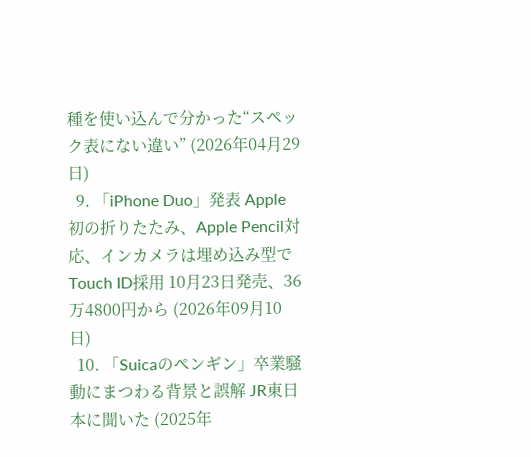種を使い込んで分かった“スペック表にない違い” (2026年04月29日)
  9. 「iPhone Duo」発表 Apple初の折りたたみ、Apple Pencil対応、インカメラは埋め込み型でTouch ID採用 10月23日発売、36万4800円から (2026年09月10日)
  10. 「Suicaのペンギン」卒業騒動にまつわる背景と誤解 JR東日本に聞いた (2025年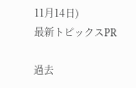11月14日)
最新トピックスPR

過去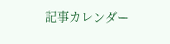記事カレンダー